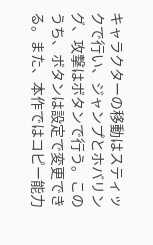キャラクターの移動はスティックで行い、ジャンプとホバリング、攻撃はボタンで行う。このうち、ボタンは設定で変更できる。また、本作ではコピー能力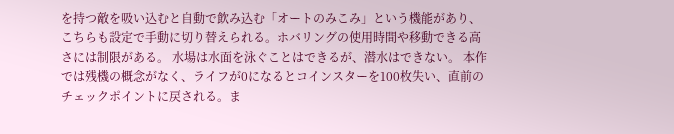を持つ敵を吸い込むと自動で飲み込む「オートのみこみ」という機能があり、こちらも設定で手動に切り替えられる。ホバリングの使用時間や移動できる高さには制限がある。 水場は水面を泳ぐことはできるが、潜水はできない。 本作では残機の概念がなく、ライフが0になるとコインスターを100枚失い、直前のチェックポイントに戻される。ま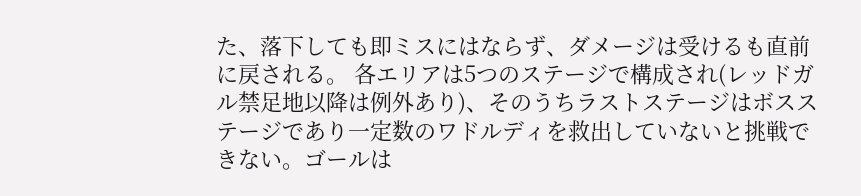た、落下しても即ミスにはならず、ダメージは受けるも直前に戻される。 各エリアは5つのステージで構成され(レッドガル禁足地以降は例外あり)、そのうちラストステージはボスステージであり一定数のワドルディを救出していないと挑戦できない。ゴールは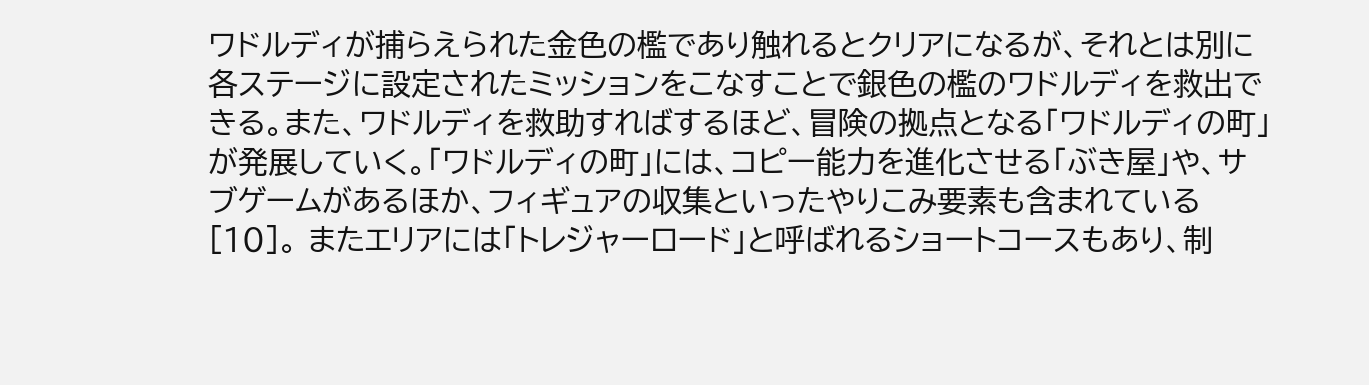ワドルディが捕らえられた金色の檻であり触れるとクリアになるが、それとは別に各ステージに設定されたミッションをこなすことで銀色の檻のワドルディを救出できる。また、ワドルディを救助すればするほど、冒険の拠点となる「ワドルディの町」が発展していく。「ワドルディの町」には、コピー能力を進化させる「ぶき屋」や、サブゲームがあるほか、フィギュアの収集といったやりこみ要素も含まれている[10]。 またエリアには「トレジャーロード」と呼ばれるショートコースもあり、制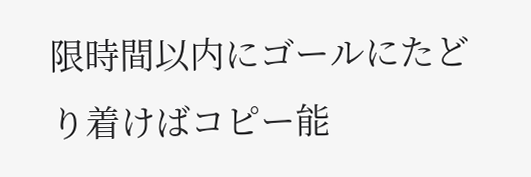限時間以内にゴールにたどり着けばコピー能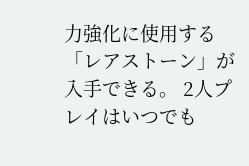力強化に使用する「レアストーン」が入手できる。 2人プレイはいつでも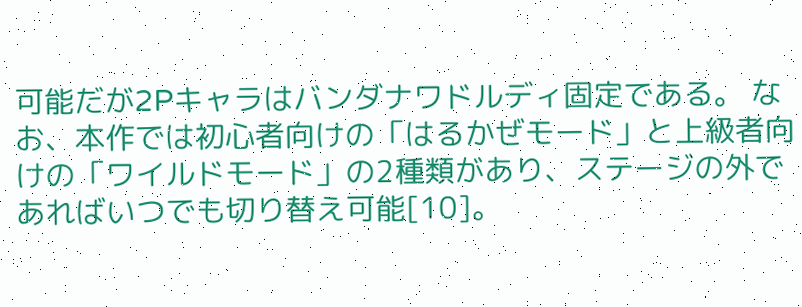可能だが2Pキャラはバンダナワドルディ固定である。 なお、本作では初心者向けの「はるかぜモード」と上級者向けの「ワイルドモード」の2種類があり、ステージの外であればいつでも切り替え可能[10]。